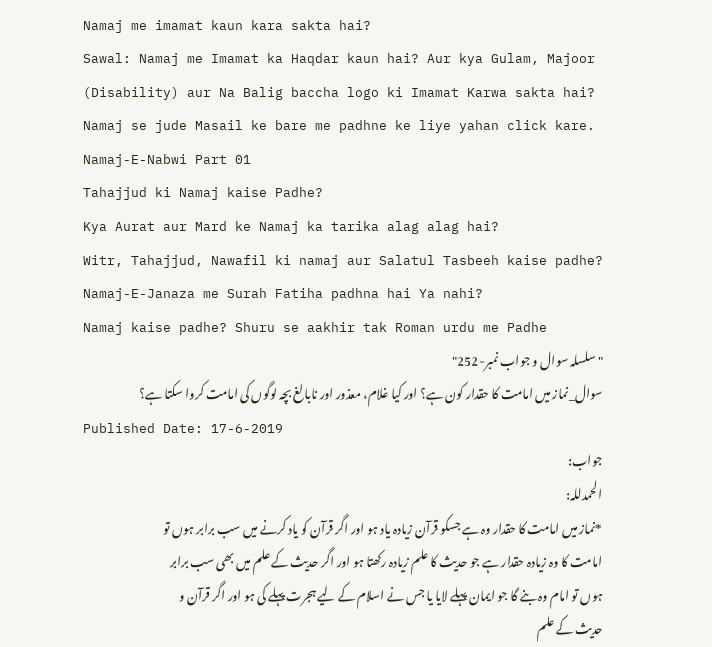Namaj me imamat kaun kara sakta hai?
Sawal: Namaj me Imamat ka Haqdar kaun hai? Aur kya Gulam, Majoor (Disability) aur Na Balig baccha logo ki Imamat Karwa sakta hai?
Namaj se jude Masail ke bare me padhne ke liye yahan click kare.
Namaj-E-Nabwi Part 01
Tahajjud ki Namaj kaise Padhe?
Kya Aurat aur Mard ke Namaj ka tarika alag alag hai?
Witr, Tahajjud, Nawafil ki namaj aur Salatul Tasbeeh kaise padhe?
Namaj-E-Janaza me Surah Fatiha padhna hai Ya nahi?
Namaj kaise padhe? Shuru se aakhir tak Roman urdu me Padhe
"سلسلہ سوال و جواب نمبر-252"
سوال_نماز میں امامت کا حقدار کون ہے؟ اور کیا غلام، معذور اور نابالغ بچہ لوگوں کی امامت کروا سکتا ہے؟
Published Date: 17-6-2019
جواب:
الحمدللہ:
*نماز میں امامت کا حقدار وہ ہے جسکو قرآن زیادہ یاد ہو اور اگر قرآن کو یاد کرنے میں سب برابر ہوں تو امامت کا وہ زیادہ حقدار ہے جو حدیث کا علم زیادہ رکھتا ہو اور اگر حدیث کے علم میں بھی سب برابر ہوں تو امام وہ بنے گا جو ایمان پہلے لایا یا جس نے اسلام کے لیے ہجرت پہلے کی ہو اور اگر قرآن و حدیث کے علم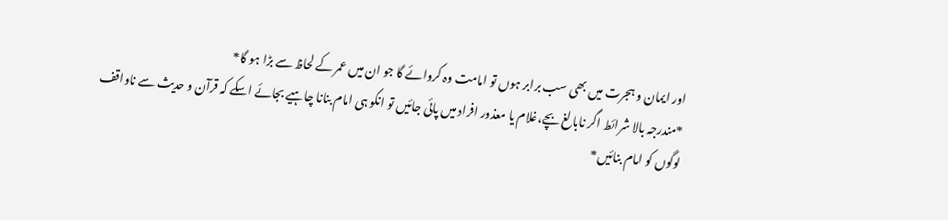اور ایمان و ہجرت میں بھی سب برابر ہوں تو امامت وہ کروائے گا جو ان میں عمر کے لحاظ سے بڑا ہو گا*
*مندرجہ بالا شرائط اگر نابالغ بچے،غلام یا معذور افراد میں پائی جائیں تو انکو ہی امام بنانا چاہیے بجائے اسکے کہ قرآن و حدیث سے ناواقف لوگوں کو امام بنائیں*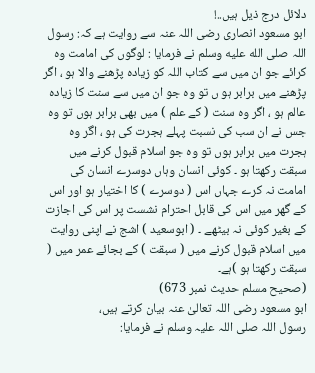دلائل درج ذیل ہیں..!
ابو مسعود انصاری رضی اللہ عنہ سے روایت ہے کہ: رسول اللہ صلى الله عليه وسلم نے فرمایا : لوگوں کی امامت وہ کرائے جو ان میں سے کتاب اللہ کو زیادہ پڑھنے والا ہو ، اگر پڑھنے میں برابر ہو ں تو وہ جو ان میں سے سنت کا زیادہ عالم ہو ، اگر وہ سنت ( کے علم ) میں بھی برابر ہوں تو وہ جس نے ان سب کی نسبت پہلے ہجرت کی ہو ، اگر وہ ہجرت میں برابر ہوں تو وہ جو اسلام قبول کرنے میں سبقت رکھتا ہو ۔ کوئی انسان وہاں دوسرے انسان کی امامت نہ کرے جہاں اس ( دوسرے ) کا اختیار ہو اور اس کے گھر میں اس کی قابل احترام نشست پر اس کی اجازت کے بغیر کوئی نہ بیٹھے ۔ ( ابوسعید ) اشج نے اپنی روایت میں اسلام قبول کرنے میں ( سبقت ) کے بجائے عمر میں ( سبقت رکھتا ہو )ہے۔
(صحیح مسلم حدیث نمبر 673)
ابو مسعود رضی اللہ تعالیٰ عنہ بیان کرتے ہیں،
رسول اللہ صلی اللہ علیہ وسلم نے فرمایا: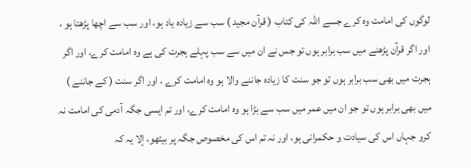لوگوں کی امامت وہ کرے جسے اللہ کی کتاب ( قرآن مجید ) سب سے زیادہ یاد ہو، اور سب سے اچھا پڑھتا ہو ، اور اگر قرآن پڑھنے میں سب برابر ہوں تو جس نے ان میں سے سب پہلے ہجرت کی ہے وہ امامت کرے، اور اگر ہجرت میں بھی سب برابر ہوں تو جو سنت کا زیادہ جاننے والا ہو وہ امامت کرے ، اور اگر سنت ( کے جاننے ) میں بھی برابر ہوں تو جو ان میں عمر میں سب سے بڑا ہو وہ امامت کرے، اور تم ایسی جگہ آدمی کی امامت نہ کرو جہاں اس کی سیادت و حکمرانی ہو، اور نہ تم اس کی مخصوص جگہ پر بیٹھو، إلا یہ کہ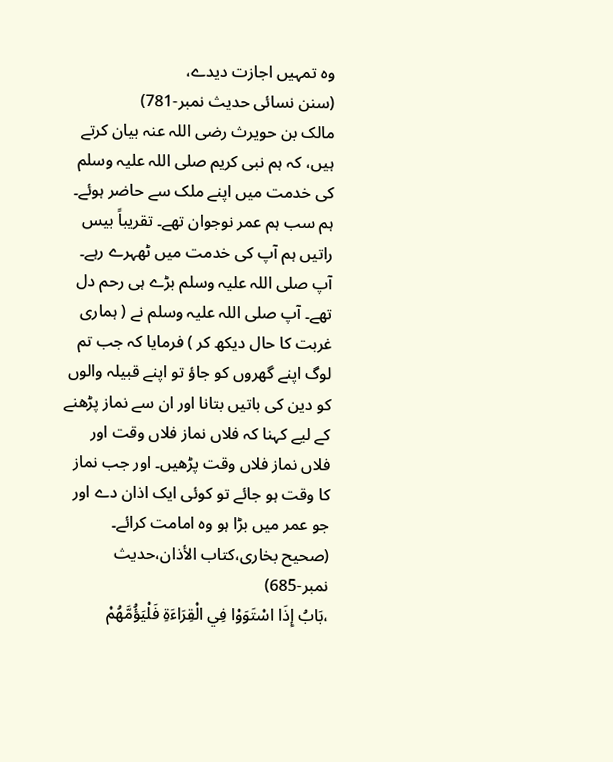وہ تمہیں اجازت دیدے،
(سنن نسائی حدیث نمبر-781)
مالک بن حویرث رضی اللہ عنہ بیان کرتے ہیں، کہ ہم نبی کریم صلی اللہ علیہ وسلم کی خدمت میں اپنے ملک سے حاضر ہوئے۔ ہم سب ہم عمر نوجوان تھے۔ تقریباً بیس راتیں ہم آپ کی خدمت میں ٹھہرے رہے۔ آپ صلی اللہ علیہ وسلم بڑے ہی رحم دل تھے۔ آپ صلی اللہ علیہ وسلم نے ( ہماری غربت کا حال دیکھ کر ) فرمایا کہ جب تم لوگ اپنے گھروں کو جاؤ تو اپنے قبیلہ والوں کو دین کی باتیں بتانا اور ان سے نماز پڑھنے کے لیے کہنا کہ فلاں نماز فلاں وقت اور فلاں نماز فلاں وقت پڑھیں۔ اور جب نماز کا وقت ہو جائے تو کوئی ایک اذان دے اور جو عمر میں بڑا ہو وہ امامت کرائے۔
(صحیح بخاری،کتاب الأذان،حدیث نمبر-685)
،بَابُ إِذَا اسْتَوَوْا فِي الْقِرَاءَةِ فَلْيَؤُمَّهُمْ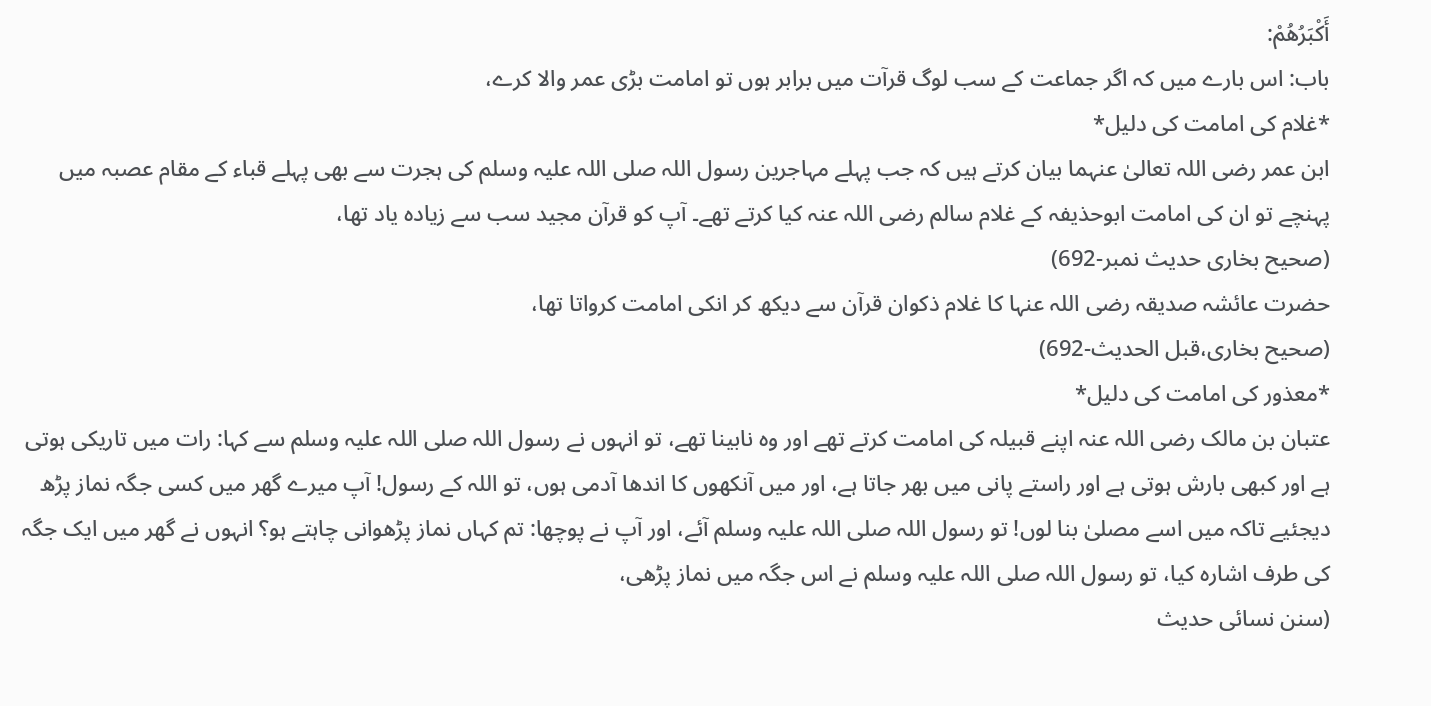أَكْبَرُهُمْ:
باب: اس بارے میں کہ اگر جماعت کے سب لوگ قرآت میں برابر ہوں تو امامت بڑی عمر والا کرے،
*غلام کی امامت کی دلیل*
ابن عمر رضی اللہ تعالیٰ عنہما بیان کرتے ہیں کہ جب پہلے مہاجرین رسول اللہ صلی اللہ علیہ وسلم کی ہجرت سے بھی پہلے قباء کے مقام عصبہ میں پہنچے تو ان کی امامت ابوحذیفہ کے غلام سالم رضی اللہ عنہ کیا کرتے تھے۔ آپ کو قرآن مجید سب سے زیادہ یاد تھا،
(صحیح بخاری حدیث نمبر-692)
حضرت عائشہ صدیقہ رضی اللہ عنہا کا غلام ذکوان قرآن سے دیکھ کر انکی امامت کرواتا تھا،
(صحیح بخاری،قبل الحدیث-692)
*معذور کی امامت کی دلیل*
عتبان بن مالک رضی اللہ عنہ اپنے قبیلہ کی امامت کرتے تھے اور وہ نابینا تھے، تو انہوں نے رسول اللہ صلی اللہ علیہ وسلم سے کہا: رات میں تاریکی ہوتی ہے اور کبھی بارش ہوتی ہے اور راستے پانی میں بھر جاتا ہے، اور میں آنکھوں کا اندھا آدمی ہوں، تو اللہ کے رسول! آپ میرے گھر میں کسی جگہ نماز پڑھ دیجئیے تاکہ میں اسے مصلیٰ بنا لوں! تو رسول اللہ صلی اللہ علیہ وسلم آئے، اور آپ نے پوچھا: تم کہاں نماز پڑھوانی چاہتے ہو؟ انہوں نے گھر میں ایک جگہ کی طرف اشارہ کیا، تو رسول اللہ صلی اللہ علیہ وسلم نے اس جگہ میں نماز پڑھی،
(سنن نسائی حدیث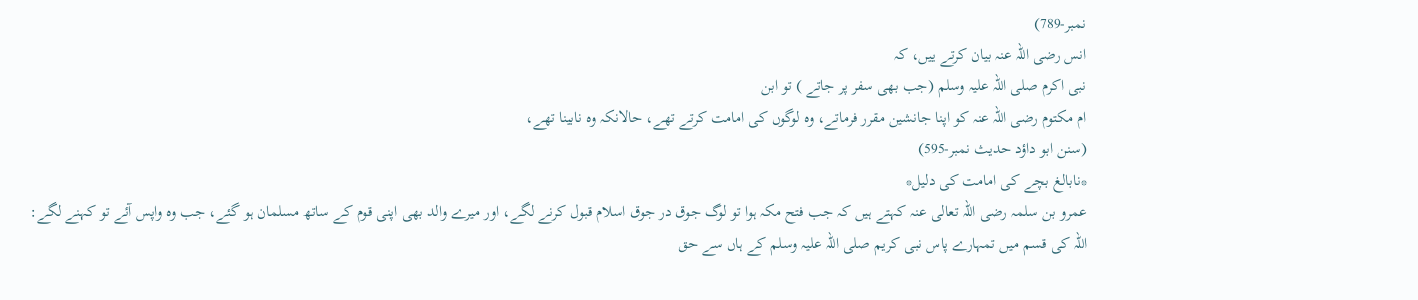نمبر-789)
انس رضی اللہ عنہ بیان کرتے ییں، کہ
نبی اکرم صلی اللہ علیہ وسلم (جب بھی سفر پر جاتے ) تو ابن
ام مکتوم رضی اللہ عنہ کو اپنا جانشین مقرر فرماتے، وہ لوگوں کی امامت کرتے تھے، حالانکہ وہ نابینا تھے،
(سنن ابو داؤد حدیث نمبر-595)
*نابالغ بچے کی امامت کی دلیل*
عمرو بن سلمہ رضى اللہ تعالى عنہ کہتے ہیں کہ جب فتح مكہ ہوا تو لوگ جوق در جوق اسلام قبول كرنے لگے، اور ميرے والد بھى اپنى قوم كے ساتھ مسلمان ہو گئے، جب وہ واپس آئے تو كہنے لگے:
اللہ كى قسم ميں تمہارے پاس نبى كريم صلى اللہ عليہ وسلم كے ہاں سے حق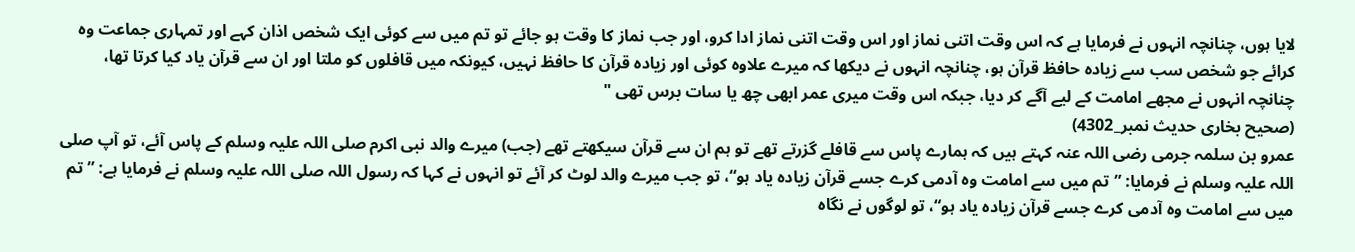لايا ہوں، چنانچہ انہوں نے فرمايا ہے كہ اس وقت اتنى نماز اور اس وقت اتنى نماز ادا كرو، اور جب نماز كا وقت ہو جائے تو تم ميں سے كوئى ايک شخص اذان كہے اور تمہارى جماعت وہ كرائے جو شخص سب سے زيادہ حافظ قرآن ہو، چنانچہ انہوں نے ديكھا كہ ميرے علاوہ كوئى اور زيادہ قرآن كا حافظ نہيں، كيونكہ ميں قافلوں كو ملتا اور ان سے قرآن ياد كيا كرتا تھا، چنانچہ انہوں نے مجھے امامت كے ليے آگے كر ديا، جبكہ اس وقت ميرى عمر ابھى چھ يا سات برس تھى "
(صحيح بخارى حديث نمبر_4302)
عمرو بن سلمہ جرمی رضی اللہ عنہ کہتے ہیں کہ ہمارے پاس سے قافلے گزرتے تھے تو ہم ان سے قرآن سیکھتے تھے (جب) میرے والد نبی اکرم صلی اللہ علیہ وسلم کے پاس آئے، تو آپ صلی اللہ علیہ وسلم نے فرمایا: ”تم میں سے امامت وہ آدمی کرے جسے قرآن زیادہ یاد ہو“، تو جب میرے والد لوٹ کر آئے تو انہوں نے کہا کہ رسول اللہ صلی اللہ علیہ وسلم نے فرمایا ہے: ”تم میں سے امامت وہ آدمی کرے جسے قرآن زیادہ یاد ہو“، تو لوگوں نے نگاہ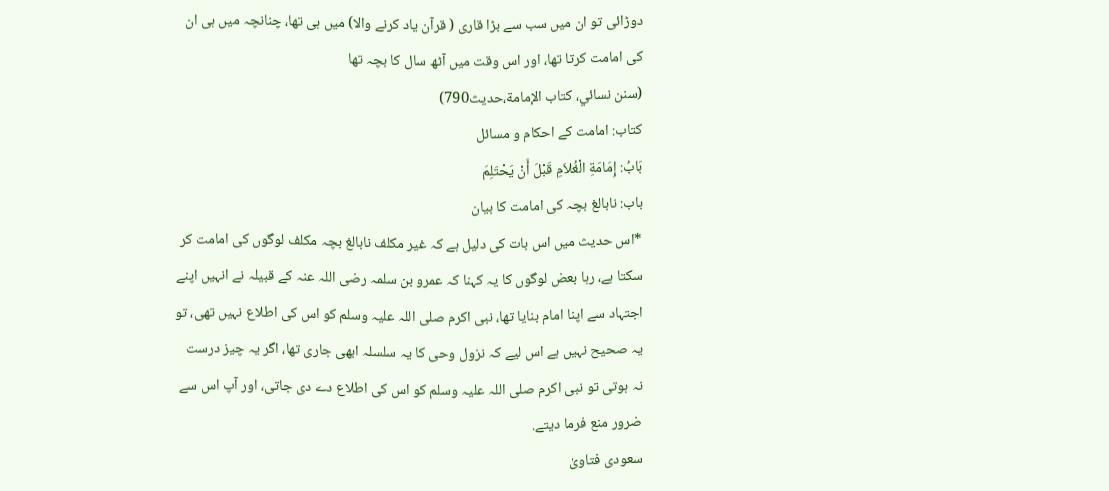دوڑائی تو ان میں سب سے بڑا قاری ( قرآن یاد کرنے والا) میں ہی تھا، چنانچہ میں ہی ان کی امامت کرتا تھا، اور اس وقت میں آٹھ سال کا بچہ تھا
(سنن نسائي، كتاب الإمامة،حدیث790)
کتاب: امامت کے احکام و مسائل
بَابُ: إِمَامَةِ الْغُلاَمِ قَبْلَ أَنْ يَحْتَلِمَ
باب: نابالغ بچہ کی امامت کا بیان
*اس حدیث میں اس بات کی دلیل ہے کہ غیر مکلف نابالغ بچہ مکلف لوگوں کی امامت کر سکتا ہے، رہا بعض لوگوں کا یہ کہنا کہ عمرو بن سلمہ رضی اللہ عنہ کے قبیلہ نے انہیں اپنے اجتہاد سے اپنا امام بنایا تھا، نبی اکرم صلی اللہ علیہ وسلم کو اس کی اطلاع نہیں تھی، تو یہ صحیح نہیں ہے اس لیے کہ نزول وحی کا یہ سلسلہ ابھی جاری تھا، اگر یہ چیز درست نہ ہوتی تو نبی اکرم صلی اللہ علیہ وسلم کو اس کی اطلاع دے دی جاتی، اور آپ اس سے ضرور منع فرما دیتے.
سعودی فتاویٰ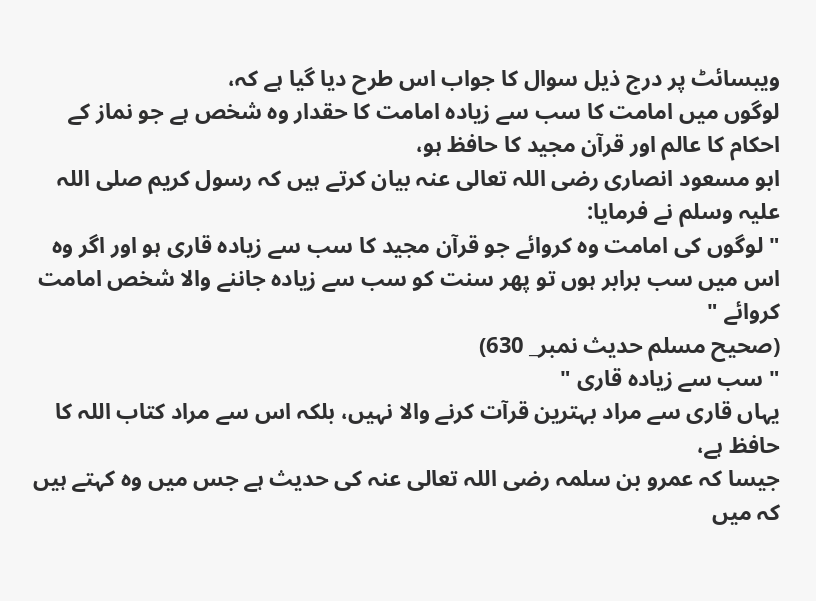ویبسائٹ پر درج ذیل سوال کا جواب اس طرح دیا گیا ہے کہ،
لوگوں ميں امامت کا سب سے زيادہ امامت كا حقدار وہ شخص ہے جو نماز كے احكام كا عالم اور قرآن مجيد كا حافظ ہو،
ابو مسعود انصارى رضى اللہ تعالى عنہ بيان كرتے ہيں كہ رسول كريم صلى اللہ عليہ وسلم نے فرمايا:
" لوگوں كى امامت وہ كروائے جو قرآن مجيد كا سب سے زيادہ قارى ہو اور اگر وہ اس ميں سب برابر ہوں تو پھر سنت كو سب سے زيادہ جاننے والا شخص امامت كروائے "
(صحيح مسلم حديث نمبر_ 630)
" سب سے زيادہ قارى "
یہاں قاری سے مراد بہترين قرآت کرنے والا نہيں، بلكہ اس سے مراد كتاب اللہ كا حافظ ہے،
جیسا کہ عمرو بن سلمہ رضى اللہ تعالى عنہ كى حديث ہے جس ميں وہ کہتے ہیں کہ ميں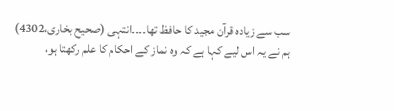سب سے زيادہ قرآن مجيد كا حافظ تھا۔۔۔۔انتہی (صحیح بخاری،4302)
ہم نے يہ اس ليے كہا ہے كہ وہ نماز كے احكام كا علم ركھتا ہو،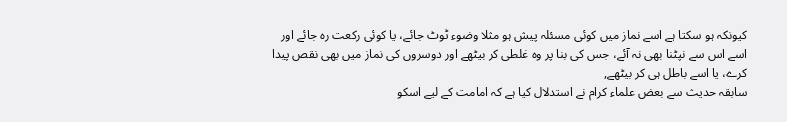كيونكہ ہو سكتا ہے اسے نماز ميں كوئى مسئلہ پيش ہو مثلا وضوء ٹوٹ جائے، يا كوئى ركعت رہ جائے اور اسے اس سے نپٹنا بھى نہ آئے، جس كى بنا پر وہ غلطى كر بيٹھے اور دوسروں كى نماز ميں بھى نقص پيدا كرے، يا اسے باطل ہى كر بيٹھے,
سابقہ حديث سے بعض علماء كرام نے استدلال كيا ہے كہ امامت كے ليے اسکو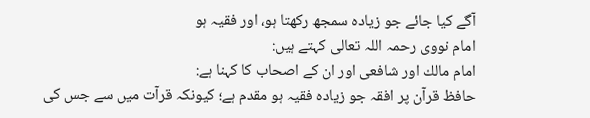آگے كيا جائے جو زيادہ سمجھ ركھتا ہو، اور فقيہ ہو
امام نووى رحمہ اللہ تعالى كہتے ہيں:
امام مالك اور شافعى اور ان كے اصحاب كا كہنا ہے:
حافظ قرآن پر افقہ جو زيادہ فقيہ ہو مقدم ہے؛ كيونكہ قرآت ميں سے جس كى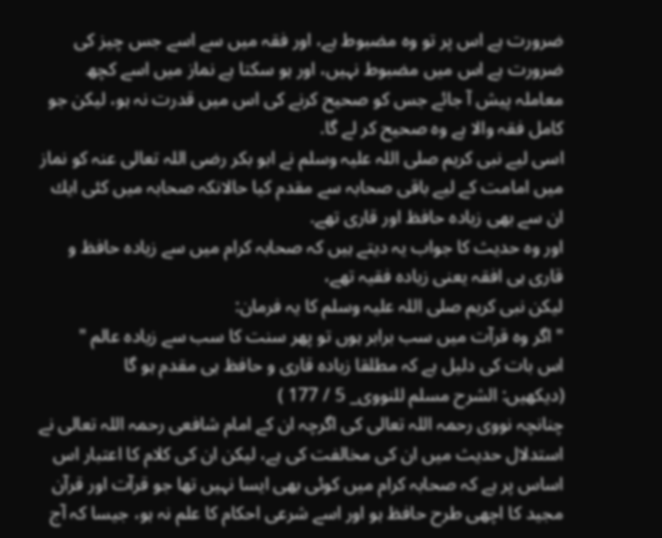ضرورت ہے اس پر تو وہ مضبوط ہے، اور فقہ ميں سے اسے جس چيز كى ضرورت ہے اس ميں مضبوط نہيں، اور ہو سكتا ہے نماز ميں اسے كچھ معاملہ پيش آ جائے جس كو صحيح كرنے كى اس ميں قدرت نہ ہو، ليكن جو كامل فقہ والا ہے وہ صحيح كر لے گا.
اسى ليے نبى كريم صلى اللہ عليہ وسلم نے ابو بكر رضى اللہ تعالى عنہ كو نماز ميں امامت كے ليے باقى صحابہ سے مقدم كيا حالانكہ صحابہ ميں كئى ايك ان سے بھى زيادہ حافظ اور قارى تھے.
اور وہ حديث كا جواب يہ ديتے ہيں كہ صحابہ كرام ميں سے زيادہ حافظ و قارى ہى افقہ يعنى زيادہ فقيہ تھے،
ليكن نبى كريم صلى اللہ عليہ وسلم كا يہ فرمان:
" اگر وہ قرآت ميں سب برابر ہوں تو پھر سنت كا سب سے زيادہ عالم "
اس بات كى دليل ہے كہ مطلقا زيادہ قارى و حافظ ہى مقدم ہو گا
(ديكھيں: الشرح مسلم للنووى_ 5 / 177 )
چنانچہ نووى رحمہ اللہ تعالى كى اگرچہ ان كے امام شافعى رحمہ اللہ تعالى نے استدلال حديث ميں ان كى مخالفت كى ہے، ليكن ان كى كلام كا اعتبار اس اساس پر ہے كہ صحابہ كرام ميں كوئى بھى ايسا نہيں تھا جو قرآت اور قرآن مجيد كا اچھى طرح حافظ ہو اور اسے شرعى احكام كا علم نہ ہو، جيسا كہ آج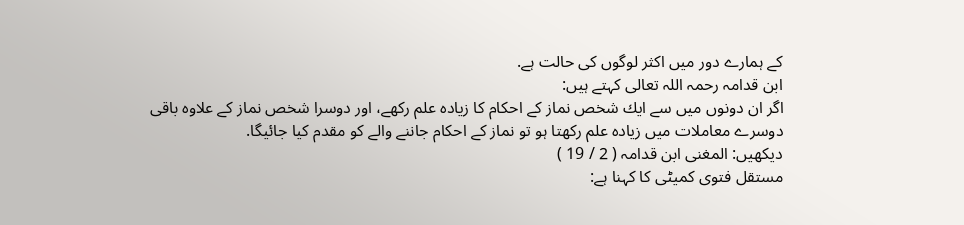كے ہمارے دور ميں اكثر لوگوں كى حالت ہے.
ابن قدامہ رحمہ اللہ تعالى كہتے ہيں:
اگر ان دونوں ميں سے ايك شخص نماز كے احكام كا زيادہ علم ركھے، اور دوسرا شخص نماز كے علاوہ باقى دوسرے معاملات ميں زيادہ علم ركھتا ہو تو نماز كے احكام جاننے والے كو مقدم كيا جائيگا.
ديكھيں: المغنى ابن قدامہ ( 2 / 19 )
مستقل فتوى كميٹى كا كہنا ہے: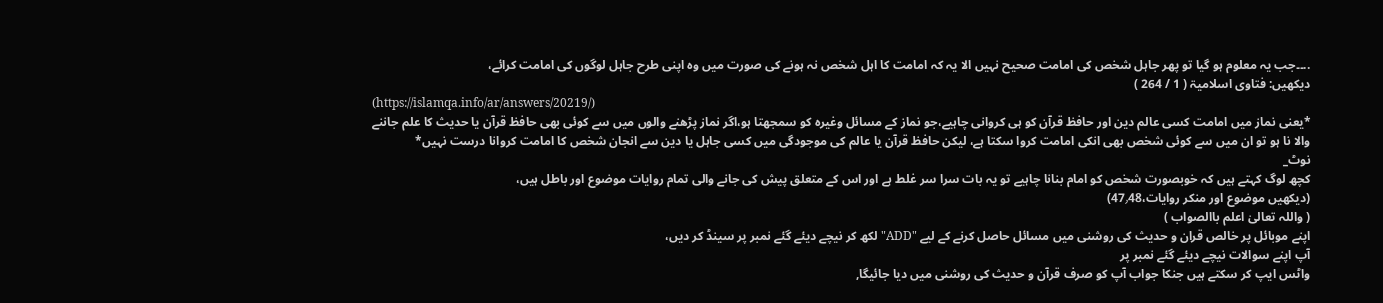..۔۔جب يہ معلوم ہو گيا تو پھر جاہل شخص كى امامت صحيح نہيں الا يہ كہ امامت كا اہل شخص نہ ہونے كى صورت ميں وہ اپنى طرح جاہل لوگوں كى امامت كرائے،
ديكھيں: فتاوى اسلاميۃ ( 1 / 264 )
(https://islamqa.info/ar/answers/20219/)
*یعنی نماز میں امامت کسی عالم دین اور حافظ قرآن کو ہی کروانی چاہیے،جو نماز کے مسائل وغیرہ کو سمجھتا ہو،اگر نماز پڑھنے والوں میں سے کوئی بھی حافظ قرآن یا حدیث کا علم جاننے والا نا ہو تو ان میں سے کوئی شخص بھی انکی امامت کروا سکتا ہے، لیکن حافظ قرآن یا عالم کی موجودگی میں کسی جاہل یا دین سے انجان شخص کا امامت کروانا درست نہیں*
نوٹ_
کچھ لوگ کہتے ہیں کہ خوبصورت شخص کو امام بنانا چاہیے تو یہ بات سرا سر غلط ہے اور اس کے متعلق پیش کی جانے والی تمام روایات موضوع اور باطل ہیں،
(دیکھیں موضوع اور منکر روایات،47٫48)
( واللہ تعالیٰ اعلم باالصواب )
اپنے موبائل پر خالص قران و حدیث کی روشنی میں مسائل حاصل کرنے کے لیے "ADD" لکھ کر نیچے دیئے گئے نمبر پر سینڈ کر دیں،
آپ اپنے سوالات نیچے دیئے گئے نمبر پر
واٹس ایپ کر سکتے ہیں جنکا جواب آپ کو صرف قرآن و حدیث کی روشنی میں دیا جائیگا,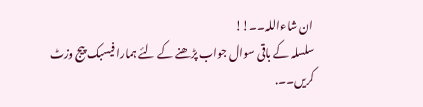ان شاءاللہ۔۔!!
سلسلہ کے باقی سوال جواب پڑھنے کے لئے ہمارا فیسبک پیج وزٹ کریں۔۔.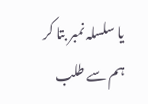یا سلسلہ نمبر بتا کر ہم سے طلب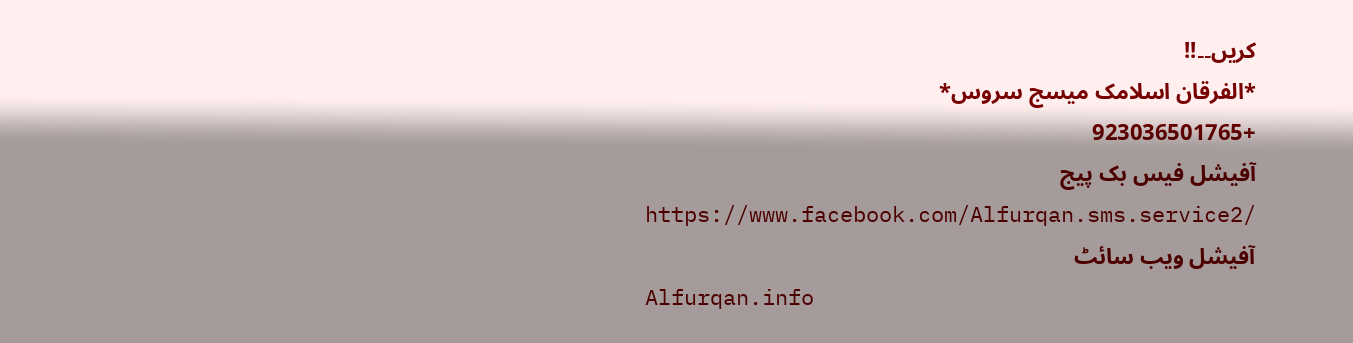کریں۔۔!!
*الفرقان اسلامک میسج سروس*
+923036501765
آفیشل فیس بک پیج
https://www.facebook.com/Alfurqan.sms.service2/
آفیشل ویب سائٹ
Alfurqan.info